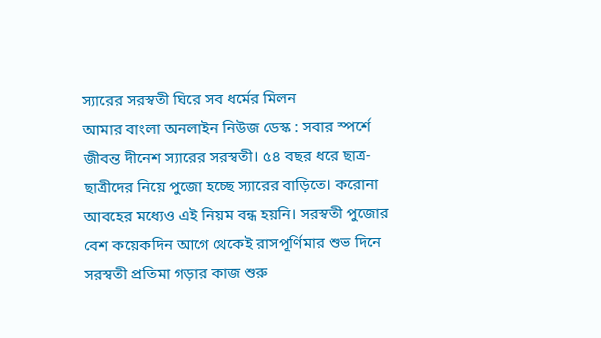স্যারের সরস্বতী ঘিরে সব ধর্মের মিলন
আমার বাংলা অনলাইন নিউজ ডেস্ক : সবার স্পর্শে জীবন্ত দীনেশ স্যারের সরস্বতী। ৫৪ বছর ধরে ছাত্র-ছাত্রীদের নিয়ে পুজো হচ্ছে স্যারের বাড়িতে। করোনা আবহের মধ্যেও এই নিয়ম বন্ধ হয়নি। সরস্বতী পুজোর বেশ কয়েকদিন আগে থেকেই রাসপূর্ণিমার শুভ দিনে সরস্বতী প্রতিমা গড়ার কাজ শুরু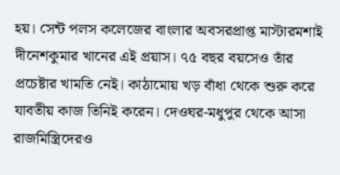হয়। সেন্ট পলস কলেজের বাংলার অবসরপ্রাপ্ত মাস্টারমশাই দীনেশকুমার খানের এই প্রয়াস। ৭৫ বছর বয়সেও তাঁর প্রচেষ্টার খামতি নেই। কাঠামোয় খড় বাঁধা থেকে শুরু করে যাবতীয় কাজ তিনিই করেন। দেওঘর-মধুপুর থেকে আসা রাজমিস্ত্রিদেরও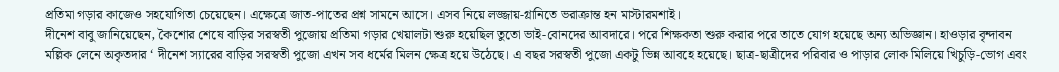প্রতিমা গড়ার কাজেও সহযোগিতা চেয়েছেন। এক্ষেত্রে জাত-পাতের প্রশ্ন সামনে আসে। এসব নিয়ে লজ্জায়-গ্লানিতে ভরাক্রান্ত হন মাস্টারমশাই।
দীনেশ বাবু জানিয়েছেন, কৈশোর শেষে বাড়ির সরস্বতী পুজোয় প্রতিমা গড়ার খেয়ালটা শুরু হয়েছিল তুতো ভাই-বোনদের আবদারে। পরে শিক্ষকতা শুরু করার পরে তাতে যোগ হয়েছে অন্য অভিজ্ঞান। হাওড়ার বৃন্দাবন মল্লিক লেনে অকৃতদার ‘ দীনেশ স্যারের বাড়ির সরস্বতী পুজো এখন সব ধর্মের মিলন ক্ষেত্র হয়ে উঠেছে। এ বছর সরস্বতী পুজো একটু ভিন্ন আবহে হয়েছে। ছাত্র-ছাত্রীদের পরিবার ও পাড়ার লোক মিলিয়ে খিচুড়ি-ভোগ এবং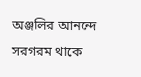অঞ্জলির আনন্দে সরগরম থাকে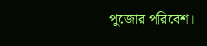পুজোর পরিবেশ।